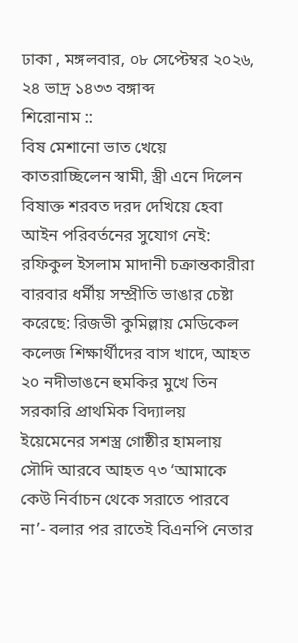ঢাকা , মঙ্গলবার, ০৮ সেপ্টেম্বর ২০২৬, ২৪ ভাদ্র ১৪৩৩ বঙ্গাব্দ
শিরোনাম ::
বিষ মেশানো ভাত খেয়ে কাতরাচ্ছিলেন স্বামী, স্ত্রী এনে দিলেন বিষাক্ত শরবত দরদ দেখিয়ে হেবা আইন পরিবর্তনের সুযোগ নেই: রফিকুল ইসলাম মাদানী চক্রান্তকারীরা বারবার ধর্মীয় সম্প্রীতি ভাঙার চেষ্টা করেছে: রিজভী কুমিল্লায় মেডিকেল কলেজ শিক্ষার্থীদের বাস খাদে, আহত ২০ নদীভাঙনে হুমকির মুখে তিন সরকারি প্রাথমিক বিদ্যালয় ইয়েমেনের সশস্ত্র গোষ্ঠীর হামলায় সৌদি আরবে আহত ৭৩ ‘আমাকে কেউ নির্বাচন থেকে সরাতে পারবে না’- বলার পর রাতেই বিএনপি নেতার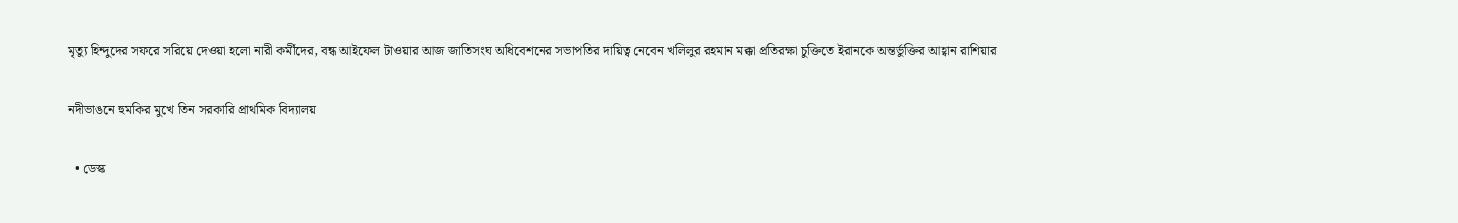মৃত্যু হিন্দুদের সফরে সরিয়ে দেওয়া হলো নারী কর্মীদের, বন্ধ আইফেল টাওয়ার আজ জাতিসংঘ অধিবেশনের সভাপতির দায়িত্ব নেবেন খলিলুর রহমান মক্কা প্রতিরক্ষা চুক্তিতে ইরানকে অন্তর্ভুক্তির আহ্বান রাশিয়ার

নদীভাঙনে হুমকির মুখে তিন সরকারি প্রাথমিক বিদ্যালয়

  • ডেস্ক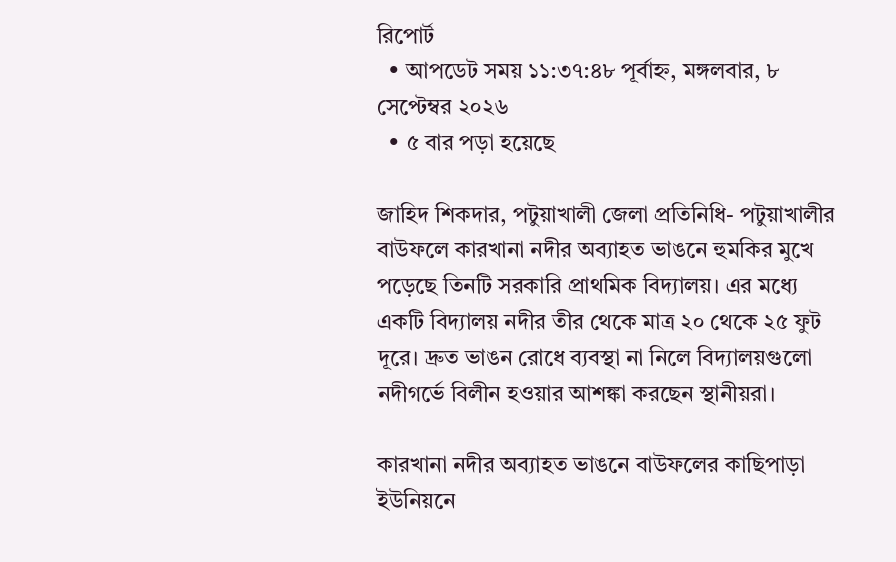রিপোর্ট
  • আপডেট সময় ১১:৩৭:৪৮ পূর্বাহ্ন, মঙ্গলবার, ৮ সেপ্টেম্বর ২০২৬
  • ৫ বার পড়া হয়েছে

জাহিদ শিকদার, পটুয়াখালী জেলা প্রতিনিধি- পটুয়াখালীর বাউফলে কারখানা নদীর অব্যাহত ভাঙনে হুমকির মুখে পড়েছে তিনটি সরকারি প্রাথমিক বিদ্যালয়। এর মধ্যে একটি বিদ্যালয় নদীর তীর থেকে মাত্র ২০ থেকে ২৫ ফুট দূরে। দ্রুত ভাঙন রোধে ব্যবস্থা না নিলে বিদ্যালয়গুলো নদীগর্ভে বিলীন হওয়ার আশঙ্কা করছেন স্থানীয়রা।

কারখানা নদীর অব্যাহত ভাঙনে বাউফলের কাছিপাড়া ইউনিয়নে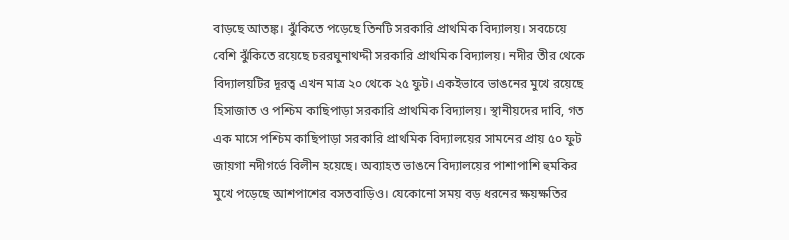বাড়ছে আতঙ্ক। ঝুঁকিতে পড়েছে তিনটি সরকারি প্রাথমিক বিদ্যালয়। সবচেয়ে বেশি ঝুঁকিতে রয়েছে চররঘুনাথদ্দী সরকারি প্রাথমিক বিদ্যালয়। নদীর তীর থেকে বিদ্যালয়টির দূরত্ব এখন মাত্র ২০ থেকে ২৫ ফুট। একইভাবে ভাঙনের মুখে রয়েছে হিসাজাত ও পশ্চিম কাছিপাড়া সরকারি প্রাথমিক বিদ্যালয়। স্থানীয়দের দাবি, গত এক মাসে পশ্চিম কাছিপাড়া সরকারি প্রাথমিক বিদ্যালয়ের সামনের প্রায় ৫০ ফুট জায়গা নদীগর্ভে বিলীন হয়েছে। অব্যাহত ভাঙনে বিদ্যালয়ের পাশাপাশি হুমকির মুখে পড়েছে আশপাশের বসতবাড়িও। যেকোনো সময় বড় ধরনের ক্ষয়ক্ষতির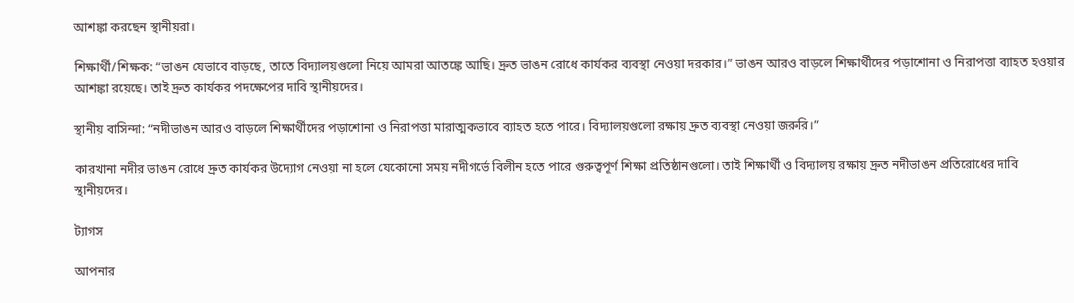আশঙ্কা করছেন স্থানীয়রা।

শিক্ষার্থী/শিক্ষক: “ভাঙন যেভাবে বাড়ছে, তাতে বিদ্যালয়গুলো নিয়ে আমরা আতঙ্কে আছি। দ্রুত ভাঙন রোধে কার্যকর ব্যবস্থা নেওয়া দরকার।” ভাঙন আরও বাড়লে শিক্ষার্থীদের পড়াশোনা ও নিরাপত্তা ব্যাহত হওয়ার আশঙ্কা রয়েছে। তাই দ্রুত কার্যকর পদক্ষেপের দাবি স্থানীয়দের।

স্থানীয় বাসিন্দা: “নদীভাঙন আরও বাড়লে শিক্ষার্থীদের পড়াশোনা ও নিরাপত্তা মারাত্মকভাবে ব্যাহত হতে পারে। বিদ্যালয়গুলো রক্ষায় দ্রুত ব্যবস্থা নেওয়া জরুরি।”

কারখানা নদীর ভাঙন রোধে দ্রুত কার্যকর উদ্যোগ নেওয়া না হলে যেকোনো সময় নদীগর্ভে বিলীন হতে পারে গুরুত্বপূর্ণ শিক্ষা প্রতিষ্ঠানগুলো। তাই শিক্ষার্থী ও বিদ্যালয় রক্ষায় দ্রুত নদীভাঙন প্রতিরোধের দাবি স্থানীয়দের।

ট্যাগস

আপনার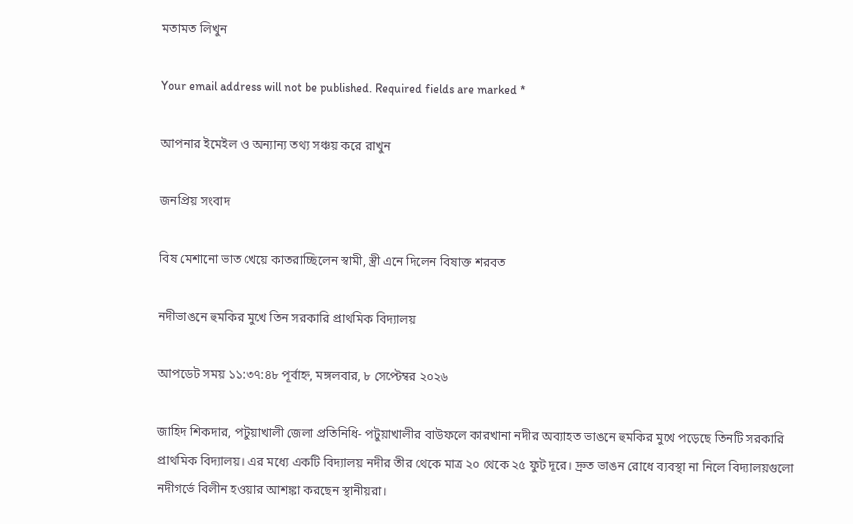মতামত লিখুন

Your email address will not be published. Required fields are marked *

আপনার ইমেইল ও অন্যান্য তথ্য সঞ্চয় করে রাখুন

জনপ্রিয় সংবাদ

বিষ মেশানো ভাত খেয়ে কাতরাচ্ছিলেন স্বামী, স্ত্রী এনে দিলেন বিষাক্ত শরবত

নদীভাঙনে হুমকির মুখে তিন সরকারি প্রাথমিক বিদ্যালয়

আপডেট সময় ১১:৩৭:৪৮ পূর্বাহ্ন, মঙ্গলবার, ৮ সেপ্টেম্বর ২০২৬

জাহিদ শিকদার, পটুয়াখালী জেলা প্রতিনিধি- পটুয়াখালীর বাউফলে কারখানা নদীর অব্যাহত ভাঙনে হুমকির মুখে পড়েছে তিনটি সরকারি প্রাথমিক বিদ্যালয়। এর মধ্যে একটি বিদ্যালয় নদীর তীর থেকে মাত্র ২০ থেকে ২৫ ফুট দূরে। দ্রুত ভাঙন রোধে ব্যবস্থা না নিলে বিদ্যালয়গুলো নদীগর্ভে বিলীন হওয়ার আশঙ্কা করছেন স্থানীয়রা।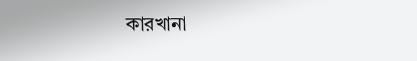কারখানা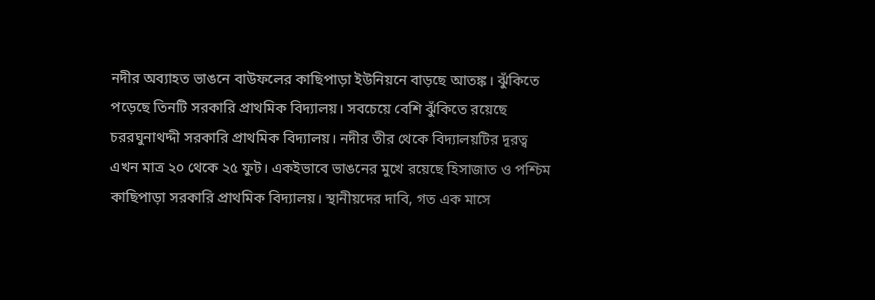নদীর অব্যাহত ভাঙনে বাউফলের কাছিপাড়া ইউনিয়নে বাড়ছে আতঙ্ক। ঝুঁকিতে পড়েছে তিনটি সরকারি প্রাথমিক বিদ্যালয়। সবচেয়ে বেশি ঝুঁকিতে রয়েছে চররঘুনাথদ্দী সরকারি প্রাথমিক বিদ্যালয়। নদীর তীর থেকে বিদ্যালয়টির দূরত্ব এখন মাত্র ২০ থেকে ২৫ ফুট। একইভাবে ভাঙনের মুখে রয়েছে হিসাজাত ও পশ্চিম কাছিপাড়া সরকারি প্রাথমিক বিদ্যালয়। স্থানীয়দের দাবি, গত এক মাসে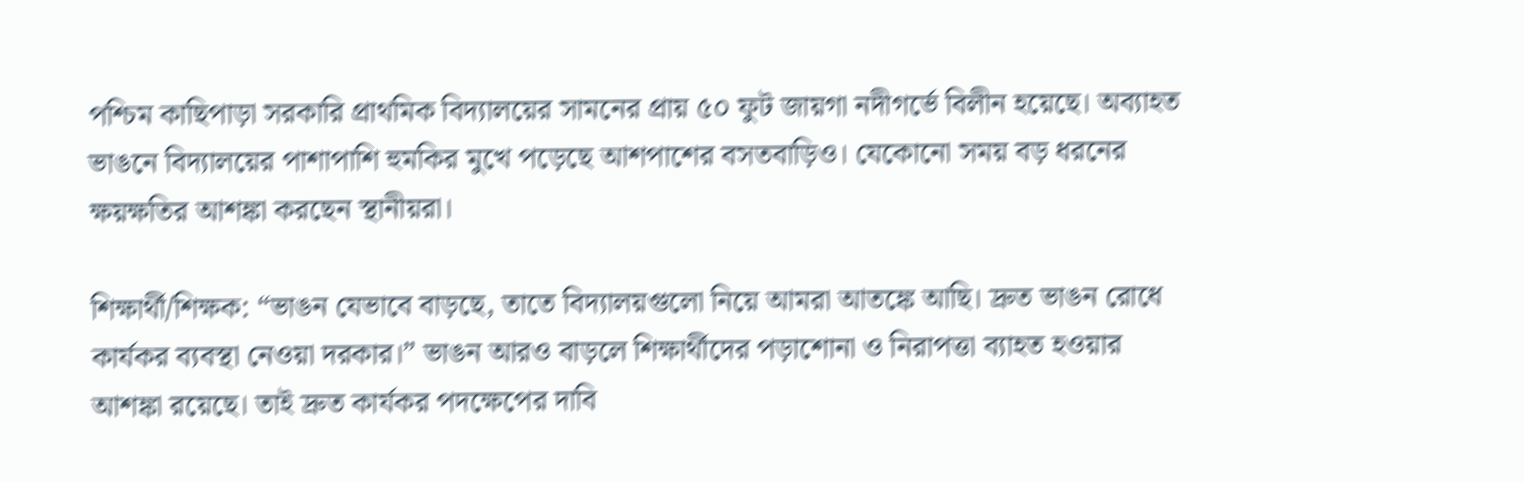পশ্চিম কাছিপাড়া সরকারি প্রাথমিক বিদ্যালয়ের সামনের প্রায় ৫০ ফুট জায়গা নদীগর্ভে বিলীন হয়েছে। অব্যাহত ভাঙনে বিদ্যালয়ের পাশাপাশি হুমকির মুখে পড়েছে আশপাশের বসতবাড়িও। যেকোনো সময় বড় ধরনের ক্ষয়ক্ষতির আশঙ্কা করছেন স্থানীয়রা।

শিক্ষার্থী/শিক্ষক: “ভাঙন যেভাবে বাড়ছে, তাতে বিদ্যালয়গুলো নিয়ে আমরা আতঙ্কে আছি। দ্রুত ভাঙন রোধে কার্যকর ব্যবস্থা নেওয়া দরকার।” ভাঙন আরও বাড়লে শিক্ষার্থীদের পড়াশোনা ও নিরাপত্তা ব্যাহত হওয়ার আশঙ্কা রয়েছে। তাই দ্রুত কার্যকর পদক্ষেপের দাবি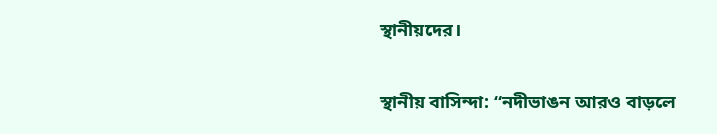স্থানীয়দের।

স্থানীয় বাসিন্দা: “নদীভাঙন আরও বাড়লে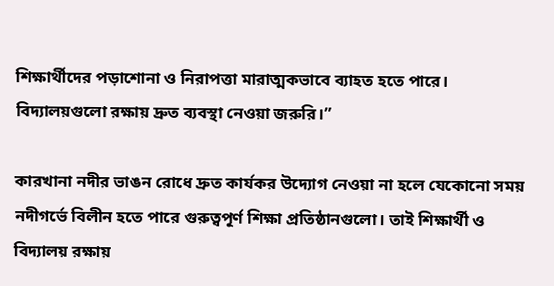শিক্ষার্থীদের পড়াশোনা ও নিরাপত্তা মারাত্মকভাবে ব্যাহত হতে পারে। বিদ্যালয়গুলো রক্ষায় দ্রুত ব্যবস্থা নেওয়া জরুরি।”

কারখানা নদীর ভাঙন রোধে দ্রুত কার্যকর উদ্যোগ নেওয়া না হলে যেকোনো সময় নদীগর্ভে বিলীন হতে পারে গুরুত্বপূর্ণ শিক্ষা প্রতিষ্ঠানগুলো। তাই শিক্ষার্থী ও বিদ্যালয় রক্ষায়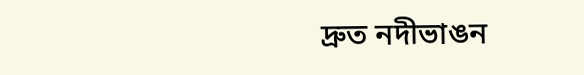দ্রুত নদীভাঙন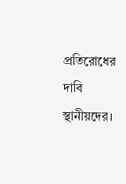প্রতিরোধের দাবি স্থানীয়দের।